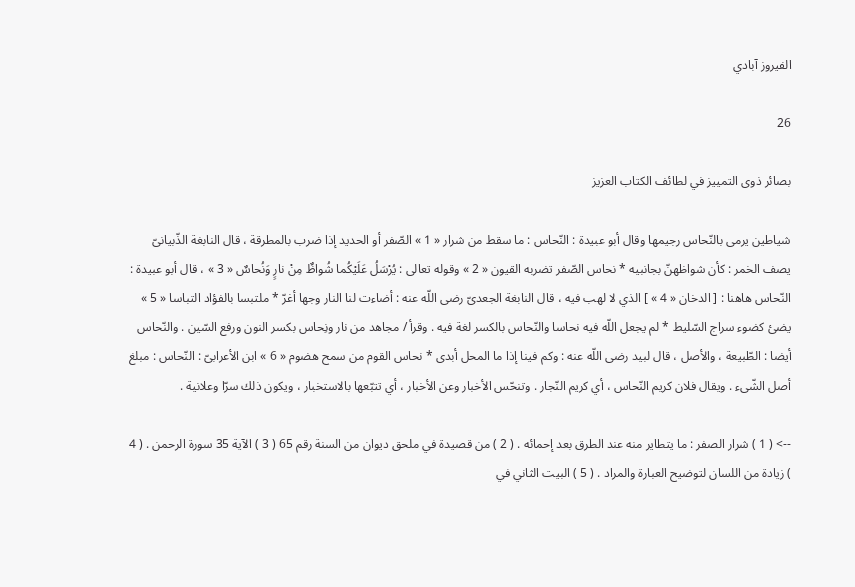الفيروز آبادي

26

بصائر ذوى التمييز في لطائف الكتاب العزيز

شياطين يرمى بالنّحاس رجيمها وقال أبو عبيدة : النّحاس : ما سقط من شرار « 1 » الصّفر أو الحديد إذا ضرب بالمطرقة ، قال النابغة الذّبيانىّ يصف الخمر : كأن شواظهنّ بجانبيه * نحاس الصّفر تضربه القيون « 2 » وقوله تعالى : يُرْسَلُ عَلَيْكُما شُواظٌ مِنْ نارٍ وَنُحاسٌ « 3 » ، قال أبو عبيدة : النّحاس هاهنا : [ الدخان « 4 » ] الذي لا لهب فيه ، قال النابغة الجعدىّ رضى اللّه عنه : أضاءت لنا النار وجها أغرّ * ملتبسا بالفؤاد التباسا « 5 » يضئ كضوء سراج السّليط * لم يجعل اللّه فيه نحاسا والنّحاس بالكسر لغة فيه . وقرأ / مجاهد من نار ونِحاس بكسر النون ورفع السّين . والنّحاس أيضا : الطّبيعة ، والأصل ، قال لبيد رضى اللّه عنه : وكم فينا إذا ما المحل أبدى * نحاس القوم من سمح هضوم « 6 » ابن الأعرابىّ : النّحاس : مبلغ أصل الشّىء . ويقال فلان كريم النّحاس ، أي كريم النّجار . وتنحّس الأخبار وعن الأخبار ، أي تتبّعها بالاستخبار ، ويكون ذلك سرّا وعلانية .

--> ( 1 ) شرار الصفر : ما يتطاير منه عند الطرق بعد إحمائه . ( 2 ) من قصيدة في ملحق ديوان من السنة رقم 65 ( 3 ) الآية 35 سورة الرحمن . ( 4 ) زيادة من اللسان لتوضيح العبارة والمراد . ( 5 ) البيت الثاني في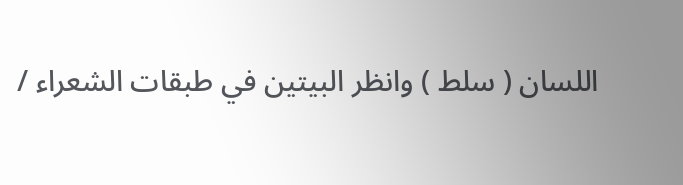اللسان ( سلط ) وانظر البيتين في طبقات الشعراء /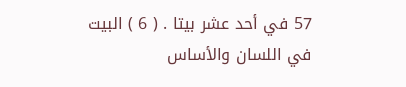57 في أحد عشر بيتا . ( 6 ) البيت في اللسان والأساس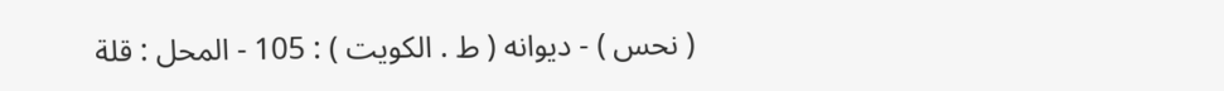( نحس ) - ديوانه ( ط . الكويت ) : 105 - المحل : قلة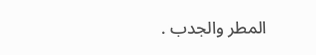المطر والجدب .